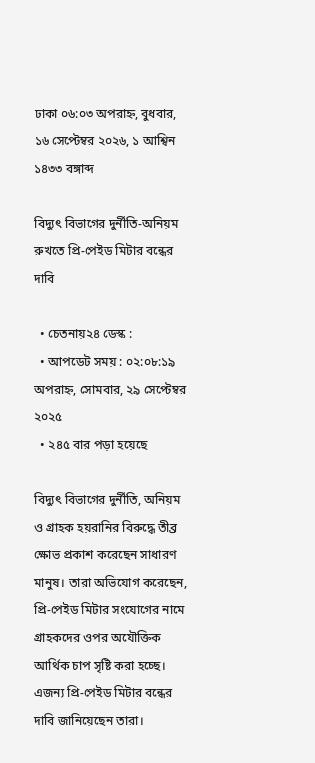ঢাকা ০৬:০৩ অপরাহ্ন, বুধবার, ১৬ সেপ্টেম্বর ২০২৬, ১ আশ্বিন ১৪৩৩ বঙ্গাব্দ

বিদ্যুৎ বিভাগের দুর্নীতি-অনিয়ম রুখতে প্রি-পেইড মিটার বন্ধের দাবি

  • চেতনায়২৪ ডেস্ক :
  • আপডেট সময় : ০২:০৮:১৯ অপরাহ্ন, সোমবার, ২৯ সেপ্টেম্বর ২০২৫
  • ২৪৫ বার পড়া হয়েছে

বিদ্যুৎ বিভাগের দুর্নীতি, অনিয়ম ও গ্রাহক হয়রানির বিরুদ্ধে তীব্র ক্ষোভ প্রকাশ করেছেন সাধারণ মানুষ। তারা অভিযোগ করেছেন, প্রি-পেইড মিটার সংযোগের নামে গ্রাহকদের ওপর অযৌক্তিক আর্থিক চাপ সৃষ্টি করা হচ্ছে। এজন্য প্রি-পেইড মিটার বন্ধের দাবি জানিয়েছেন তারা।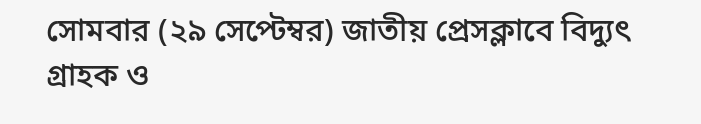সোমবার (২৯ সেপ্টেম্বর) জাতীয় প্রেসক্লাবে বিদ্যুৎ গ্রাহক ও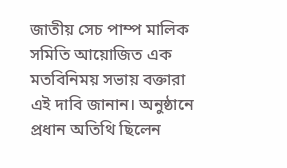জাতীয় সেচ পাম্প মালিক সমিতি আয়োজিত এক মতবিনিময় সভায় বক্তারা এই দাবি জানান। অনুষ্ঠানে প্রধান অতিথি ছিলেন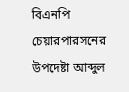বিএনপি চেয়ারপারসনের উপদেষ্টা আব্দুল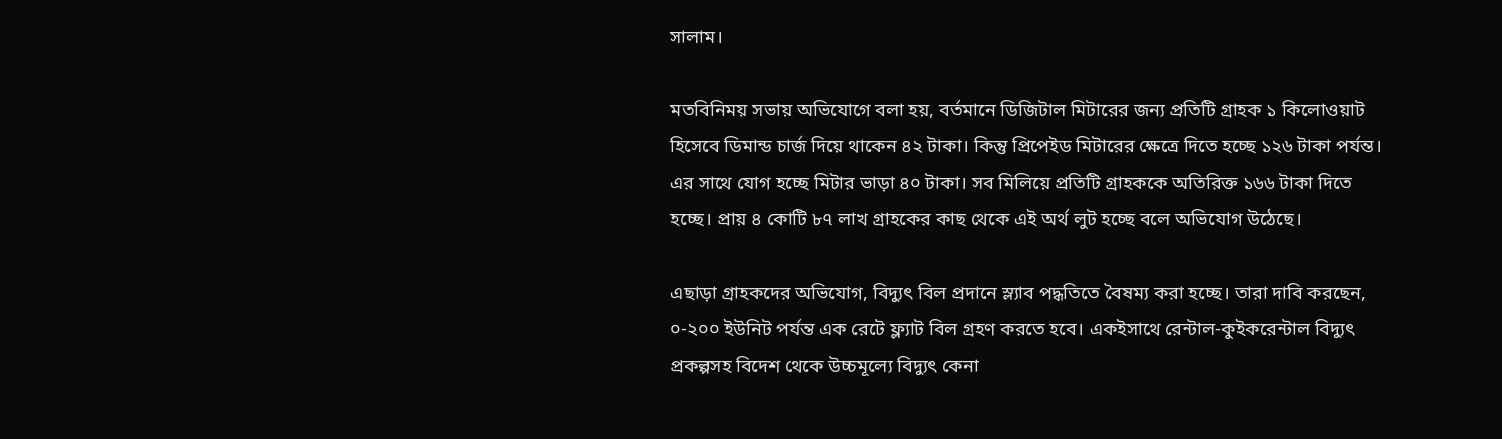সালাম।

মতবিনিময় সভায় অভিযোগে বলা হয়, বর্তমানে ডিজিটাল মিটারের জন্য প্রতিটি গ্রাহক ১ কিলোওয়াট হিসেবে ডিমান্ড চার্জ দিয়ে থাকেন ৪২ টাকা। কিন্তু প্রিপেইড মিটারের ক্ষেত্রে দিতে হচ্ছে ১২৬ টাকা পর্যন্ত। এর সাথে যোগ হচ্ছে মিটার ভাড়া ৪০ টাকা। সব মিলিয়ে প্রতিটি গ্রাহককে অতিরিক্ত ১৬৬ টাকা দিতে হচ্ছে। প্রায় ৪ কোটি ৮৭ লাখ গ্রাহকের কাছ থেকে এই অর্থ লুট হচ্ছে বলে অভিযোগ উঠেছে।

এছাড়া গ্রাহকদের অভিযোগ, বিদ্যুৎ বিল প্রদানে স্ল্যাব পদ্ধতিতে বৈষম্য করা হচ্ছে। তারা দাবি করছেন, ০-২০০ ইউনিট পর্যন্ত এক রেটে ফ্ল্যাট বিল গ্রহণ করতে হবে। একইসাথে রেন্টাল-কুইকরেন্টাল বিদ্যুৎ প্রকল্পসহ বিদেশ থেকে উচ্চমূল্যে বিদ্যুৎ কেনা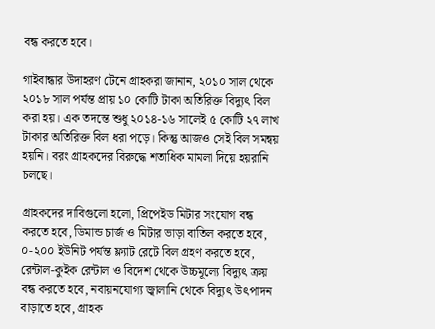বন্ধ করতে হবে।

গাইবান্ধার উদাহরণ টেনে গ্রাহকরা জানান, ২০১০ সাল থেকে ২০১৮ সাল পর্যন্ত প্রায় ১০ কোটি টাকা অতিরিক্ত বিদ্যুৎ বিল করা হয়। এক তদন্তে শুধু ২০১৪-১৬ সালেই ৫ কোটি ২৭ লাখ টাকার অতিরিক্ত বিল ধরা পড়ে। কিন্তু আজও সেই বিল সমন্বয় হয়নি। বরং গ্রাহকদের বিরুদ্ধে শতাধিক মামলা দিয়ে হয়রানি চলছে।

গ্রাহকদের দাবিগুলো হলো, প্রিপেইড মিটার সংযোগ বন্ধ করতে হবে, ডিমান্ড চার্জ ও মিটার ভাড়া বাতিল করতে হবে, ০-২০০ ইউনিট পর্যন্ত ফ্ল্যাট রেটে বিল গ্রহণ করতে হবে, রেন্টাল-কুইক রেন্টাল ও বিদেশ থেকে উচ্চমূল্যে বিদ্যুৎ ক্রয় বন্ধ করতে হবে, নবায়নযোগ্য জ্বালানি থেকে বিদ্যুৎ উৎপাদন বাড়াতে হবে, গ্রাহক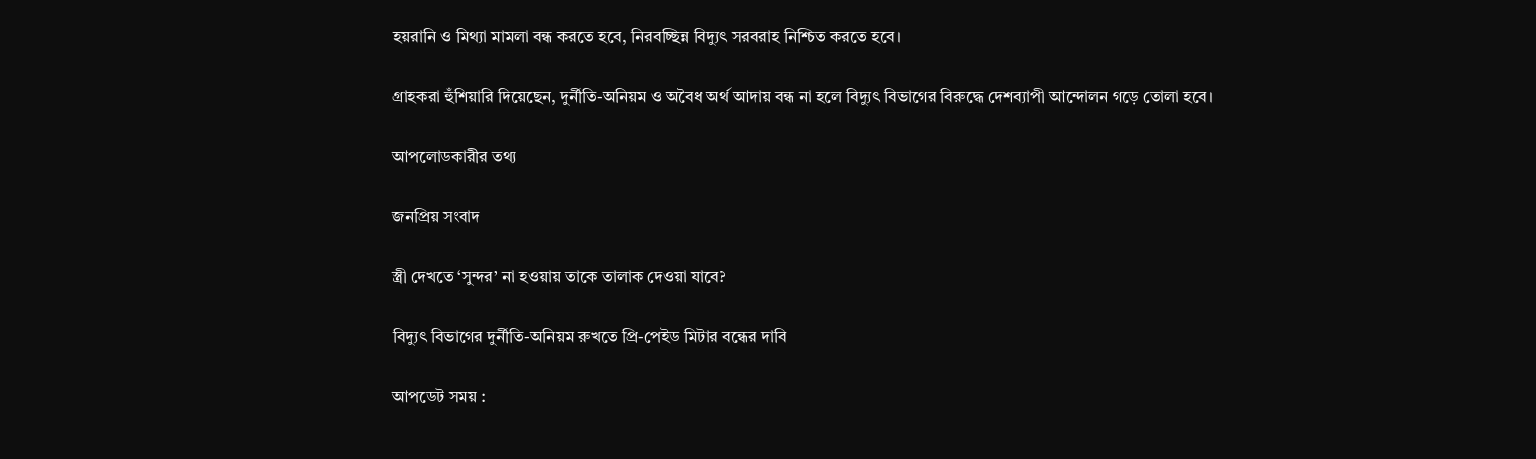হয়রানি ও মিথ্যা মামলা বন্ধ করতে হবে, নিরবচ্ছিন্ন বিদ্যুৎ সরবরাহ নিশ্চিত করতে হবে।

গ্রাহকরা হুঁশিয়ারি দিয়েছেন, দুর্নীতি-অনিয়ম ও অবৈধ অর্থ আদায় বন্ধ না হলে বিদ্যুৎ বিভাগের বিরুদ্ধে দেশব্যাপী আন্দোলন গড়ে তোলা হবে।

আপলোডকারীর তথ্য

জনপ্রিয় সংবাদ

স্ত্রী দেখতে ‘সুন্দর’ না হওয়ায় তাকে তালাক দেওয়া যাবে?

বিদ্যুৎ বিভাগের দুর্নীতি-অনিয়ম রুখতে প্রি-পেইড মিটার বন্ধের দাবি

আপডেট সময় :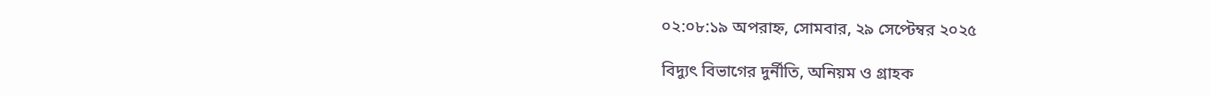০২:০৮:১৯ অপরাহ্ন, সোমবার, ২৯ সেপ্টেম্বর ২০২৫

বিদ্যুৎ বিভাগের দুর্নীতি, অনিয়ম ও গ্রাহক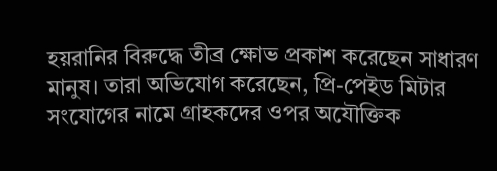হয়রানির বিরুদ্ধে তীব্র ক্ষোভ প্রকাশ করেছেন সাধারণ মানুষ। তারা অভিযোগ করেছেন, প্রি-পেইড মিটার সংযোগের নামে গ্রাহকদের ওপর অযৌক্তিক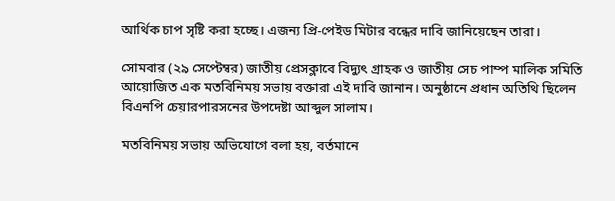আর্থিক চাপ সৃষ্টি করা হচ্ছে। এজন্য প্রি-পেইড মিটার বন্ধের দাবি জানিয়েছেন তারা।

সোমবার (২৯ সেপ্টেম্বর) জাতীয় প্রেসক্লাবে বিদ্যুৎ গ্রাহক ও জাতীয় সেচ পাম্প মালিক সমিতি আয়োজিত এক মতবিনিময় সভায় বক্তারা এই দাবি জানান। অনুষ্ঠানে প্রধান অতিথি ছিলেন বিএনপি চেয়ারপারসনের উপদেষ্টা আব্দুল সালাম।

মতবিনিময় সভায় অভিযোগে বলা হয়, বর্তমানে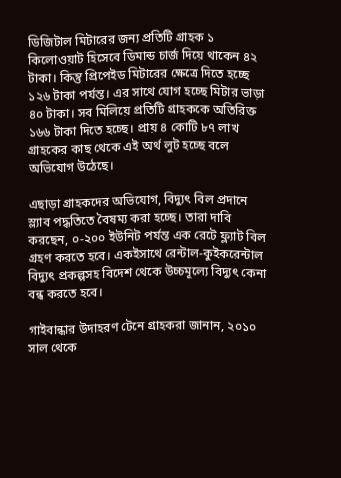ডিজিটাল মিটারের জন্য প্রতিটি গ্রাহক ১ কিলোওয়াট হিসেবে ডিমান্ড চার্জ দিয়ে থাকেন ৪২ টাকা। কিন্তু প্রিপেইড মিটারের ক্ষেত্রে দিতে হচ্ছে ১২৬ টাকা পর্যন্ত। এর সাথে যোগ হচ্ছে মিটার ভাড়া ৪০ টাকা। সব মিলিয়ে প্রতিটি গ্রাহককে অতিরিক্ত ১৬৬ টাকা দিতে হচ্ছে। প্রায় ৪ কোটি ৮৭ লাখ গ্রাহকের কাছ থেকে এই অর্থ লুট হচ্ছে বলে অভিযোগ উঠেছে।

এছাড়া গ্রাহকদের অভিযোগ, বিদ্যুৎ বিল প্রদানে স্ল্যাব পদ্ধতিতে বৈষম্য করা হচ্ছে। তারা দাবি করছেন, ০-২০০ ইউনিট পর্যন্ত এক রেটে ফ্ল্যাট বিল গ্রহণ করতে হবে। একইসাথে রেন্টাল-কুইকরেন্টাল বিদ্যুৎ প্রকল্পসহ বিদেশ থেকে উচ্চমূল্যে বিদ্যুৎ কেনা বন্ধ করতে হবে।

গাইবান্ধার উদাহরণ টেনে গ্রাহকরা জানান, ২০১০ সাল থেকে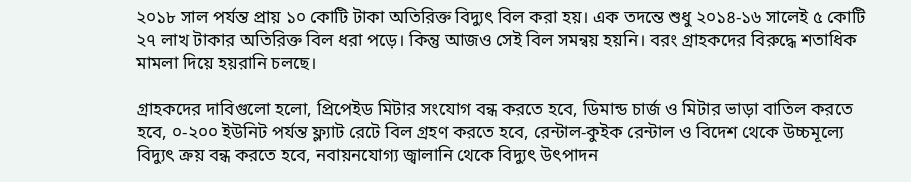২০১৮ সাল পর্যন্ত প্রায় ১০ কোটি টাকা অতিরিক্ত বিদ্যুৎ বিল করা হয়। এক তদন্তে শুধু ২০১৪-১৬ সালেই ৫ কোটি ২৭ লাখ টাকার অতিরিক্ত বিল ধরা পড়ে। কিন্তু আজও সেই বিল সমন্বয় হয়নি। বরং গ্রাহকদের বিরুদ্ধে শতাধিক মামলা দিয়ে হয়রানি চলছে।

গ্রাহকদের দাবিগুলো হলো, প্রিপেইড মিটার সংযোগ বন্ধ করতে হবে, ডিমান্ড চার্জ ও মিটার ভাড়া বাতিল করতে হবে, ০-২০০ ইউনিট পর্যন্ত ফ্ল্যাট রেটে বিল গ্রহণ করতে হবে, রেন্টাল-কুইক রেন্টাল ও বিদেশ থেকে উচ্চমূল্যে বিদ্যুৎ ক্রয় বন্ধ করতে হবে, নবায়নযোগ্য জ্বালানি থেকে বিদ্যুৎ উৎপাদন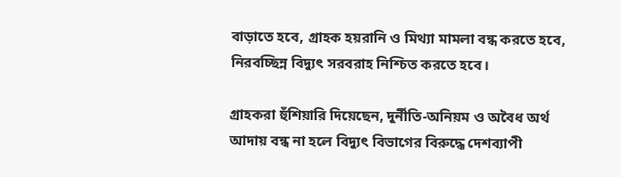বাড়াতে হবে, গ্রাহক হয়রানি ও মিথ্যা মামলা বন্ধ করতে হবে, নিরবচ্ছিন্ন বিদ্যুৎ সরবরাহ নিশ্চিত করতে হবে।

গ্রাহকরা হুঁশিয়ারি দিয়েছেন, দুর্নীতি-অনিয়ম ও অবৈধ অর্থ আদায় বন্ধ না হলে বিদ্যুৎ বিভাগের বিরুদ্ধে দেশব্যাপী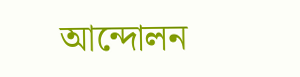আন্দোলন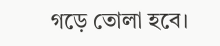গড়ে তোলা হবে।